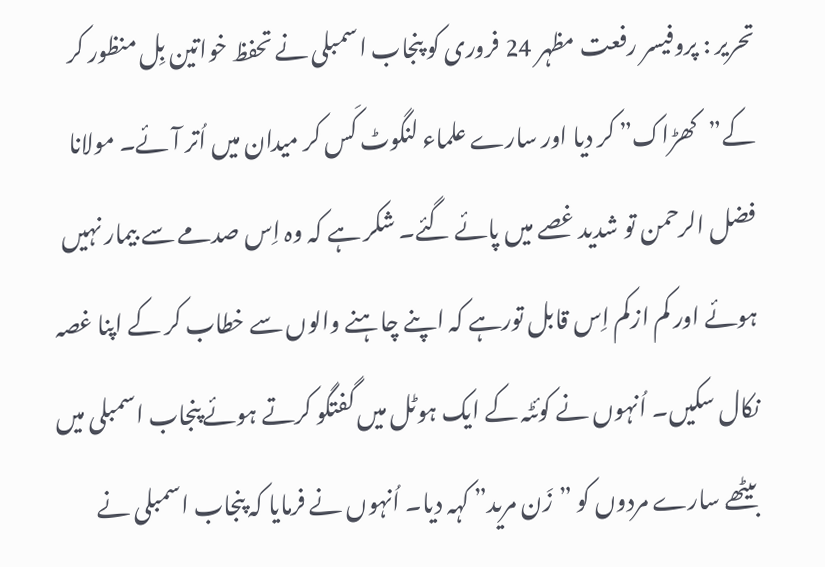تحریر : پروفیسر رفعت مظہر 24 فروری کو پنجاب اسمبلی نے تحفظ خواتین بِل منظور کر کے”کھڑاک” کر دیا اور سارے علماء لنگوٹ کَس کر میدان میں اُتر آئے۔ مولانا فضل الرحمن تو شدید غصے میں پائے گئے۔ شکر ہے کہ وہ اِس صدمے سے بیمار نہیں ہوئے اور کم ازکم اِس قابل تورہے کہ اپنے چاہنے والوں سے خطاب کر کے اپنا غصہ نکال سکیں۔ اُنہوں نے کوئٹہ کے ایک ہوٹل میں گفتگو کرتے ہوئے پنجاب اسمبلی میں بیٹھے سارے مردوں کو ”زَن مرید” کہہ دیا۔ اُنہوں نے فرمایا کہ پنجاب اسمبلی نے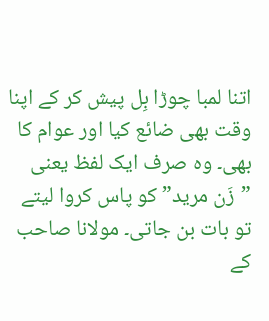اتنا لمبا چوڑا بِل پیش کر کے اپنا وقت بھی ضائع کیا اور عوام کا بھی۔ وہ صرف ایک لفظ یعنی ”زَن مرید” کو پاس کروا لیتے تو بات بن جاتی۔ مولانا صاحب کے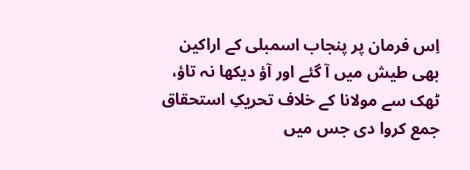اِس فرمان پر پنجاب اسمبلی کے اراکین بھی طیش میں آ گئے اور آؤ دیکھا نہ تاؤ، ٹھک سے مولانا کے خلاف تحریکِ استحقاق جمع کروا دی جس میں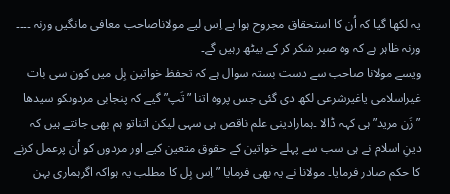یہ لکھا گیا کہ اُن کا استحقاق مجروح ہوا ہے اِس لیے مولاناصاحب معافی مانگیں ورنہ ۔۔۔۔ ورنہ ظاہر ہے کہ وہ صبر شکر کر کے بیٹھ رہیں گے۔
ویسے مولانا صاحب سے دست بستہ سوال ہے کہ تحفظ خواتین بِل میں کون سی بات غیراسلامی یاغیرشرعی لکھ دی گئی جس پروہ اتنا ”تَپ” گیے کہ پنجابی مردوںکو سیدھا ”زَن مرید” ہی کہہ ڈالا ۔ہمارادینی علم ناقص ہی سہی لیکن اتناتو ہم بھی جانتے ہیں کہ دینِ اسلام نے ہی سب سے پہلے خواتین کے حقوق متعین کیے اور مردوں کو اُن پرعمل کرنے کا حکم صادر فرمایا۔ مولانا نے یہ بھی فرمایا ”اِس بِل کا مطلب یہ ہواکہ اگرہماری بہن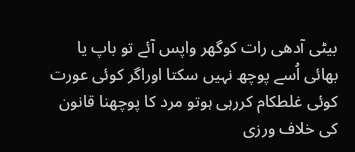بیٹی آدھی رات کوگھر واپس آئے تو باپ یا بھائی اُسے پوچھ نہیں سکتا اوراگر کوئی عورت کوئی غلطکام کررہی ہوتو مرد کا پوچھنا قانون کی خلاف ورزی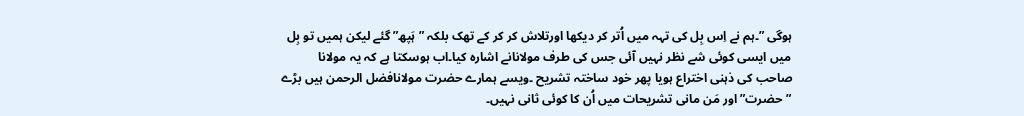ہوگی ”۔ہم نے اِس بِل کی تہہ میں اُتر کر دیکھا اورتلاش کر کر کے تھک بلکہ ”ہَپھ” گئے لیکن ہمیں تو بِل میں ایسی کوئی شے نظر نہیں آئی جس کی طرف مولانانے اشارہ کیا۔اب ہوسکتا ہے کہ یہ مولانا صاحب کی ذہنی اختراع ہویا پھر خود ساختہ تشریح ۔ویسے ہمارے حضرت مولانافضل الرحمن ہیں بڑے ”حضرت” اور مَن مانی تشریحات میں اُن کا کوئی ثانی نہیں۔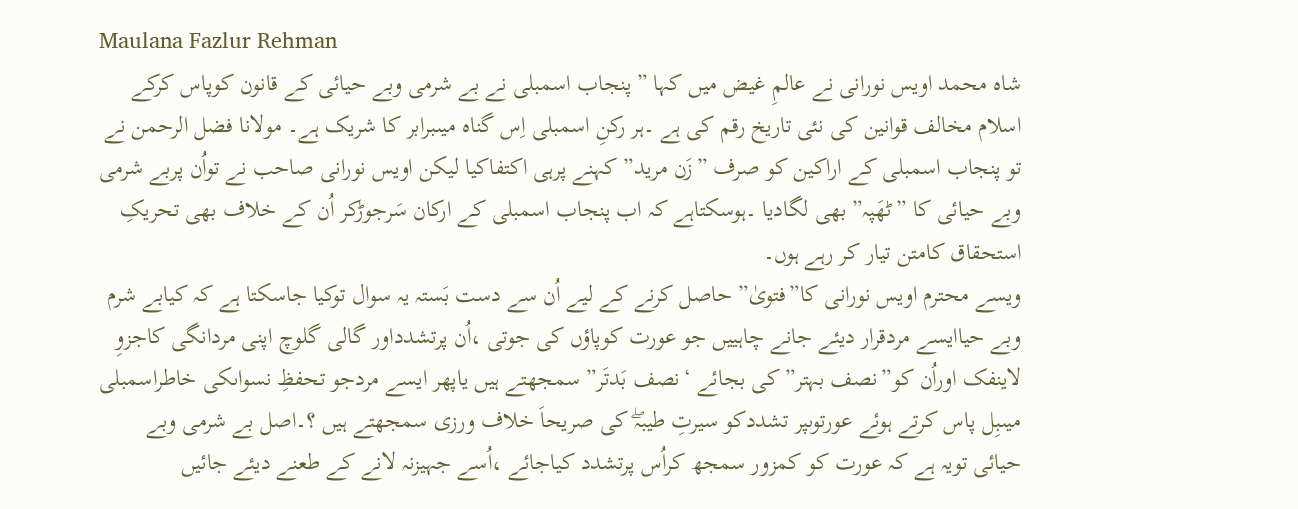Maulana Fazlur Rehman
شاہ محمد اویس نورانی نے عالمِ غیض میں کہا ” پنجاب اسمبلی نے بے شرمی وبے حیائی کے قانون کوپاس کرکے اسلام مخالف قوانین کی نئی تاریخ رقم کی ہے ۔ہر رکنِ اسمبلی اِس گناہ میںبرابر کا شریک ہے۔ مولانا فضل الرحمن نے تو پنجاب اسمبلی کے اراکین کو صرف ”زَن مرید” کہنے پرہی اکتفاکیا لیکن اویس نورانی صاحب نے تواُن پربے شرمی وبے حیائی کا ”ٹھَپہ” بھی لگادیا ۔ہوسکتاہے کہ اب پنجاب اسمبلی کے ارکان سَرجوڑکر اُن کے خلاف بھی تحریکِ استحقاق کامتن تیار کر رہے ہوں۔
ویسے محترم اویس نورانی کا”فتویٰ” حاصل کرنے کے لیے اُن سے دست بَستہ یہ سوال توکیا جاسکتا ہے کہ کیابے شرم وبے حیاایسے مردقرار دیئے جانے چاہییں جو عورت کوپاؤں کی جوتی ،اُن پرتشدداور گالی گلوچ اپنی مردانگی کاجزوِ لاینفک اوراُن کو”نصف بہتر”کی بجائے ‘نصف بَدتَر” سمجھتے ہیں یاپھر ایسے مردجو تحفظِ نسواںکی خاطراسمبلی میںبِل پاس کرتے ہوئے عورتوںپر تشددکو سیرتِ طیبہۖ کی صریحاَ خلاف ورزی سمجھتے ہیں ؟۔اصل بے شرمی وبے حیائی تویہ ہے کہ عورت کو کمزور سمجھ کراُس پرتشدد کیاجائے ،اُسے جہیزنہ لانے کے طعنے دیئے جائیں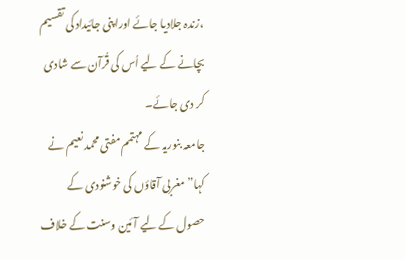،زندہ جلادیا جائے اوراپنی جائیداد کی تقسیم بچانے کے لیے اُس کی قُرآن سے شادی کر دی جائے۔
جامعہ بنوریہ کے مہتمم مفتی محمد نعیم نے کہا” مغربی آقاؤں کی خوشنودی کے حصول کے لیے آئین وسنت کے خلاف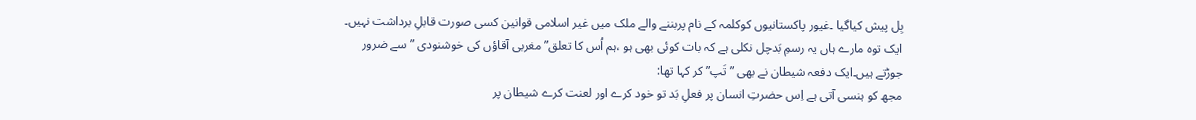بِل پیش کیاگیا ۔غیور پاکستانیوں کوکلمہ کے نام پربننے والے ملک میں غیر اسلامی قوانین کسی صورت قابلِ برداشت نہیں۔ ایک توہ مارے ہاں یہ رسمِ بَدچل نکلی ہے کہ بات کوئی بھی ہو ،ہم اُس کا تعلق” مغربی آقاؤں کی خوشنودی ” سے ضرور جوڑتے ہیں۔ایک دفعہ شیطان نے بھی ”تَپ” کر کہا تھا:
مجھ کو ہنسی آتی ہے اِس حضرتِ انسان پر فعلِ بَد تو خود کرے اور لعنت کرے شیطان پر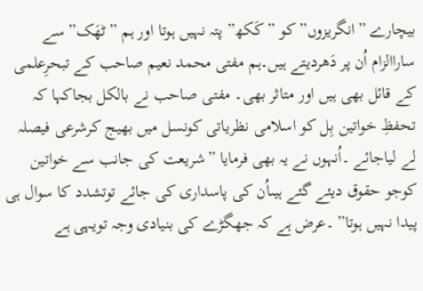بیچارے ”انگریزوں” کو ”کَکھ” پتہ نہیں ہوتا اور ہم ”ٹھَک” سے ساراالزام اُن پر دَھردیتے ہیں۔ہم مفتی محمد نعیم صاحب کے تبحرِعلمی کے قائل بھی ہیں اور متاثر بھی۔ مفتی صاحب نے بالکل بجاکہا کہ تحفظِ خواتین بِل کو اسلامی نظریاتی کونسل میں بھیج کرشرعی فیصلہ لے لیاجائے ۔اُنہوں نے یہ بھی فرمایا ”شریعت کی جانب سے خواتین کوجو حقوق دیئے گئے ہیںاُن کی پاسداری کی جائے توتشدد کا سوال ہی پیدا نہیں ہوتا” ۔عرض ہے کہ جھگڑے کی بنیادی وجہ تویہی ہے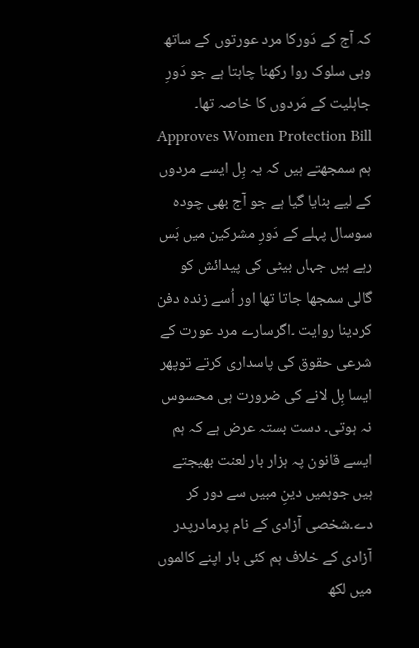کہ آج کے دَورکا مرد عورتوں کے ساتھ وہی سلوک روا رکھنا چاہتا ہے جو دَورِ جاہلیت کے مَردوں کا خاصہ تھا۔
Approves Women Protection Bill
ہم سمجھتے ہیں کہ یہ بِل ایسے مردوں کے لیے بنایا گیا ہے جو آج بھی چودہ سوسال پہلے کے دَورِ مشرکین میں بَس رہے ہیں جہاں بیٹی کی پیدائش کو گالی سمجھا جاتا تھا اور اُسے زندہ دفن کردینا روایت ۔اگرسارے مرد عورت کے شرعی حقوق کی پاسداری کرتے توپھر ایسا بِل لانے کی ضرورت ہی محسوس نہ ہوتی۔ دست بستہ عرض ہے کہ ہم ایسے قانون پہ ہزار بار لعنت بھیجتے ہیں جوہمیں دینِ مبیں سے دور کر دے۔شخصی آزادی کے نام پرمادرپدر آزادی کے خلاف ہم کئی بار اپنے کالموں میں لکھ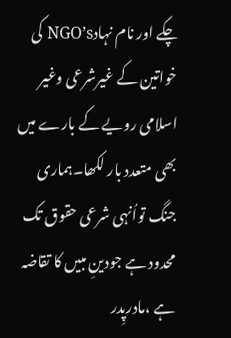چکے اور نام نہادNGO’s کی خواتین کے غیرشرعی وغیر اسلامی رویے کے بارے میں بھی متعدد بار لکھا۔ہماری جنگ تواُنہی شرعی حقوق تک محدود ہے جودینِ مبیں کا تقاضہ ہے ،مادرپِدر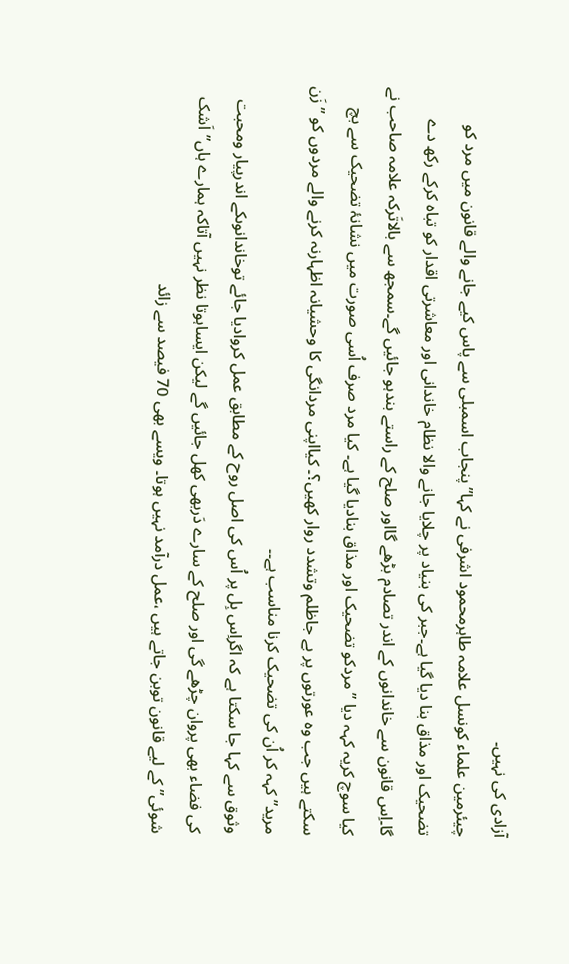آزادی کی نہیں۔
چیئرمین علماء کونسل علامہ طاہرمحمود اشرفی نے کہا” پنجاب اسمبلی سے پاس کیے جانے والے قانون میں مرد کو تضحیک اور مذاق بنا دیا گیا ہے۔جبر کی بنیاد پر چلایا جانے والا نظام خاندانی اور معاشرتی اقدار کو تباہ کرکے رکھ دے گا۔اِس قانون سے خاندانوں کے اندر تصادم بڑھے گااور صلح کے راستے بندہو جائیں گے۔سمجھ سے بالاتَرکہ علامہ صاحب نے کیا سوچ کریہ کہہ دیا ”مردکو تضحیک اور مذاق بنادیا گیا ہے۔ کیا مرد صرف اُسی صورت میں نشانۂ تضحیک سے بچ سکتے ہیں جب وہ عورتوں پر بے جاظلم وتشدد روار کھیں؟۔ کیااپنی مردانگی کا وحشیانہ اظہارنہ کرنے والے مردوں کو ”زَن مرید” کہہ کر اُن کی تضحیک کرنا مناسب ہے۔۔
وثوق سے کہا جا سکتا ہے کہ اگراِس بِل پر اُس کی اصل روح کے مطابق عمل کروادیا جائے توخاندانوںکے اندرپیار ومحبت کی فضاء بھی پروان چڑھے گی اور صلح کے سارے دَربھی کھل جائیں گے لیکن ایساہوتا نظر نہیں آتاکہ ہمارے ہاں”اَشک شوئی” کے لیے قانون توبن جاتے ہیں ،عمل درآمد نہیں ہوتا۔ ویسے بھی 70 فیصد سے زائد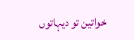خواتین تو دیہاتوں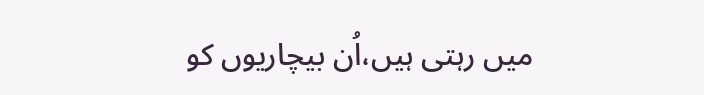میں رہتی ہیں،اُن بیچاریوں کو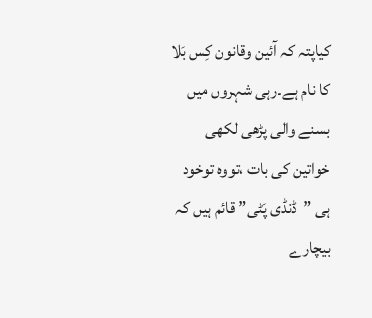کیاپتہ کہ آئین وقانون کِس بَلا کا نام ہے۔رہی شہروں میں بسنے والی پڑھی لکھی خواتین کی بات ،تووہ توخود ہی ”ڈنڈی پَٹی” قائم ہیں کہ بیچارے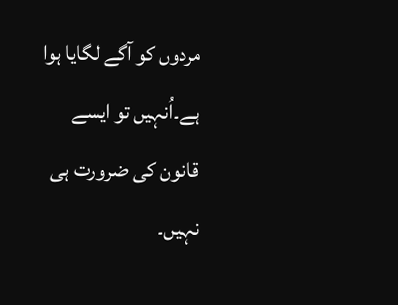مردوں کو آگے لگایا ہوا ہے۔اُنہیں تو ایسے قانون کی ضرورت ہی نہیں۔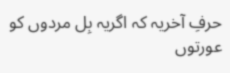حرفِ آخریہ کہ اگریہ بِل مردوں کو عورتوں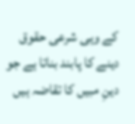کے وہی شرعی حقوق دینے کا پابند بناتا ہے جو دینِ مبیں کا تقاضہ ہیں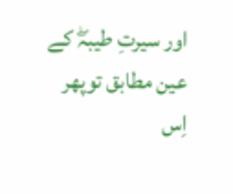اور سیرتِ طیبہۖ کے عین مطابق توپھر اِس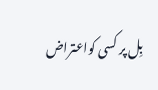بِل پر کسی کواعتراض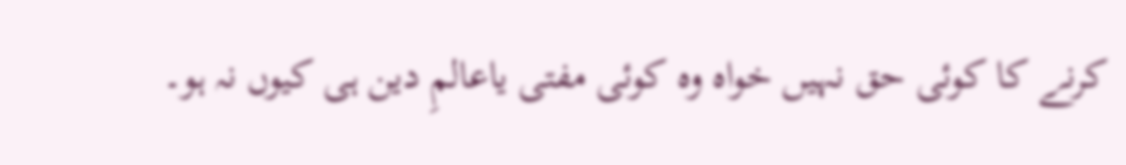کرنے کا کوئی حق نہیں خواہ وہ کوئی مفتی یاعالمِ دین ہی کیوں نہ ہو۔